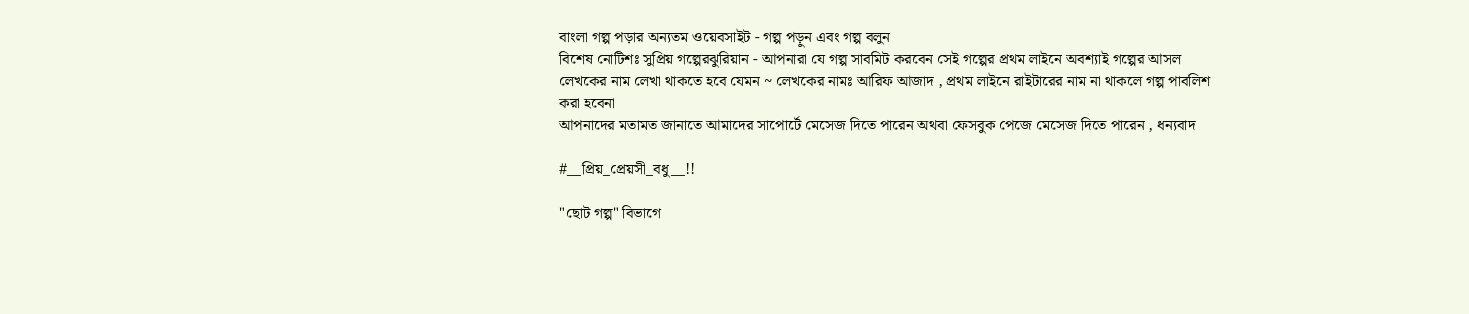বাংলা গল্প পড়ার অন্যতম ওয়েবসাইট - গল্প পড়ুন এবং গল্প বলুন
বিশেষ নোটিশঃ সুপ্রিয় গল্পেরঝুরিয়ান - আপনারা যে গল্প সাবমিট করবেন সেই গল্পের প্রথম লাইনে অবশ্যাই গল্পের আসল লেখকের নাম লেখা থাকতে হবে যেমন ~ লেখকের নামঃ আরিফ আজাদ , প্রথম লাইনে রাইটারের নাম না থাকলে গল্প পাবলিশ করা হবেনা
আপনাদের মতামত জানাতে আমাদের সাপোর্টে মেসেজ দিতে পারেন অথবা ফেসবুক পেজে মেসেজ দিতে পারেন , ধন্যবাদ

#__প্রিয়_প্রেয়সী_বধু__!!

"ছোট গল্প" বিভাগে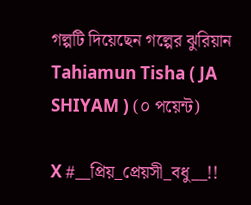গল্পটি দিয়েছেন গল্পের ঝুরিয়ান Tahiamun Tisha ( JA SHIYAM ) (০ পয়েন্ট)

X #__প্রিয়_প্রেয়সী_বধু__!!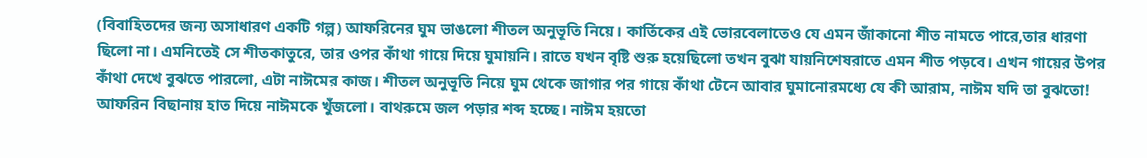(বিবাহিতদের জন্য অসাধারণ একটি গল্প) আফরিনের ঘুম ভাঙলো শীতল অনুভূতি নিয়ে। কার্তিকের এই ভোরবেলাতেও যে এমন জাঁকানো শীত নামতে পারে,তার ধারণা ছিলো না। এমনিতেই সে শীতকাতুরে, তার ওপর কাঁথা গায়ে দিয়ে ঘুমায়নি। রাতে যখন বৃষ্টি শুরু হয়েছিলো তখন বুঝা যায়নিশেষরাতে এমন শীত পড়বে। এখন গায়ের উপর কাঁথা দেখে বুঝতে পারলো, এটা নাঈমের কাজ। শীতল অনুভূতি নিয়ে ঘুম থেকে জাগার পর গায়ে কাঁথা টেনে আবার ঘুমানোরমধ্যে যে কী আরাম, নাঈম যদি তা বুঝতো! আফরিন বিছানায় হাত দিয়ে নাঈমকে খুঁজলো। বাথরুমে জল পড়ার শব্দ হচ্ছে। নাঈম হয়তো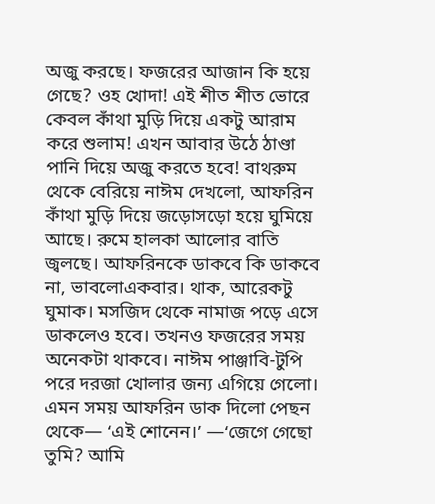অজু করছে। ফজরের আজান কি হয়ে গেছে? ওহ খোদা! এই শীত শীত ভোরে কেবল কাঁথা মুড়ি দিয়ে একটু আরাম করে শুলাম! এখন আবার উঠে ঠাণ্ডা পানি দিয়ে অজু করতে হবে! বাথরুম থেকে বেরিয়ে নাঈম দেখলো, আফরিন কাঁথা মুড়ি দিয়ে জড়োসড়ো হয়ে ঘুমিয়ে আছে। রুমে হালকা আলোর বাতি জ্বলছে। আফরিনকে ডাকবে কি ডাকবে না, ভাবলোএকবার। থাক, আরেকটু ঘুমাক। মসজিদ থেকে নামাজ পড়ে এসে ডাকলেও হবে। তখনও ফজরের সময় অনেকটা থাকবে। নাঈম পাঞ্জাবি-টুপি পরে দরজা খোলার জন্য এগিয়ে গেলো। এমন সময় আফরিন ডাক দিলো পেছন থেকে— ‘এই শোনেন।’ —‘জেগে গেছো তুমি? আমি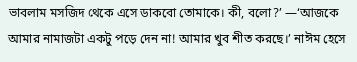ভাবলাম মসজিদ থেকে এসে ডাকবো তোমাকে। কী, বলো?’ —‘আজকে আমার নামাজটা একটু পড়ে দেন না! আমার খুব শীত করছে।’ নাঈম হেসে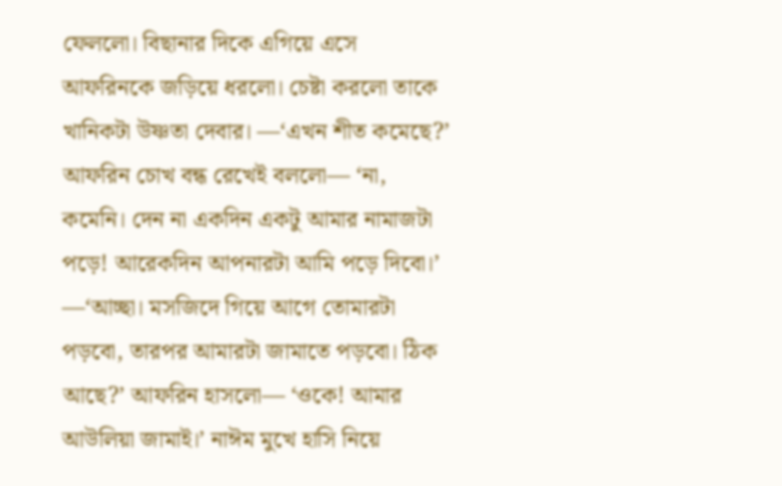ফেললো। বিছানার দিকে এগিয়ে এসে আফরিনকে জড়িয়ে ধরলো। চেষ্টা করলো তাকে খানিকটা উষ্ণতা দেবার। —‘এখন শীত কমেছে?’ আফরিন চোখ বন্ধ রেখেই বললো— ‘না, কমেনি। দেন না একদিন একটু আমার নামাজটা পড়ে! আরেকদিন আপনারটা আমি পড়ে দিবো।’ —‘আচ্ছা। মসজিদে গিয়ে আগে তোমারটা পড়বো, তারপর আমারটা জামাতে পড়বো। ঠিক আছে?’ আফরিন হাসলো— ‘ওকে! আমার আউলিয়া জামাই।’ নাঈম মুখে হাসি নিয়ে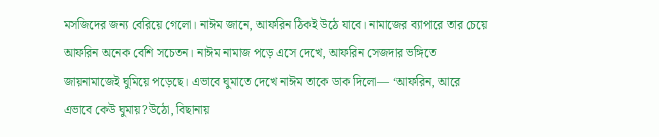মসজিদের জন্য বেরিয়ে গেলো। নাঈম জানে, আফরিন ঠিকই উঠে যাবে। নামাজের ব্যাপারে তার চেয়ে আফরিন অনেক বেশি সচেতন। নাঈম নামাজ পড়ে এসে দেখে, আফরিন সেজদার ভঙ্গিতে জায়নামাজেই ঘুমিয়ে পড়েছে। এভাবে ঘুমাতে দেখে নাঈম তাকে ডাক দিলো— ‘আফরিন, আরে এভাবে কেউ ঘুমায়?উঠো, বিছানায়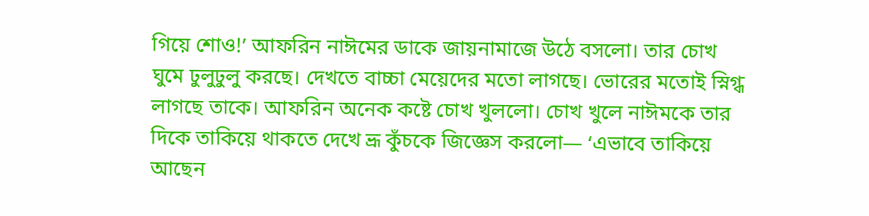গিয়ে শোও!’ আফরিন নাঈমের ডাকে জায়নামাজে উঠে বসলো। তার চোখ ঘুমে ঢুলুঢুলু করছে। দেখতে বাচ্চা মেয়েদের মতো লাগছে। ভোরের মতোই স্নিগ্ধ লাগছে তাকে। আফরিন অনেক কষ্টে চোখ খুললো। চোখ খুলে নাঈমকে তার দিকে তাকিয়ে থাকতে দেখে ভ্রূ কুঁচকে জিজ্ঞেস করলো— ‘এভাবে তাকিয়ে আছেন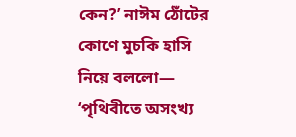কেন?’ নাঈম ঠোঁটের কোণে মুচকি হাসি নিয়ে বললো— ‘পৃথিবীতে অসংখ্য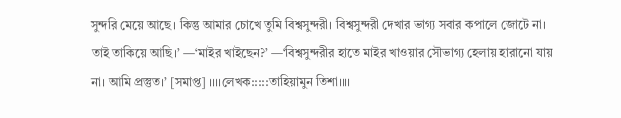সুন্দরি মেয়ে আছে। কিন্তু আমার চোখে তুমি বিশ্বসুন্দরী। বিশ্বসুন্দরী দেখার ভাগ্য সবার কপালে জোটে না। তাই তাকিয়ে আছি।’ —‘মাইর খাইছেন?’ —‘বিশ্বসুন্দরীর হাতে মাইর খাওয়ার সৌভাগ্য হেলায় হারানো যায় না। আমি প্রস্তুত।’ [সমাপ্ত] ।।।।লেখক:::::তাহিয়ামুন তিশা।।।।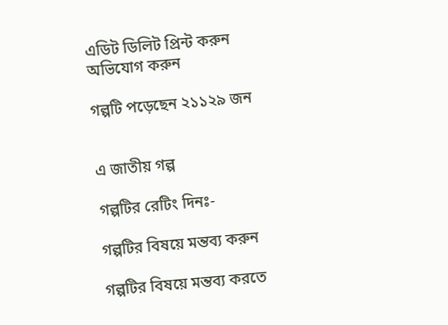এডিট ডিলিট প্রিন্ট করুন  অভিযোগ করুন

গল্পটি পড়েছেন ২১১২৯ জন


এ জাতীয় গল্প

গল্পটির রেটিং দিনঃ-

গল্পটির বিষয়ে মন্তব্য করুন

গল্পটির বিষয়ে মন্তব্য করতে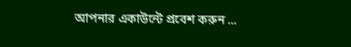আপনার একাউন্টে প্রবেশ করুন ...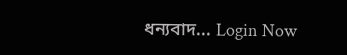ধন্যবাদ... Login Now